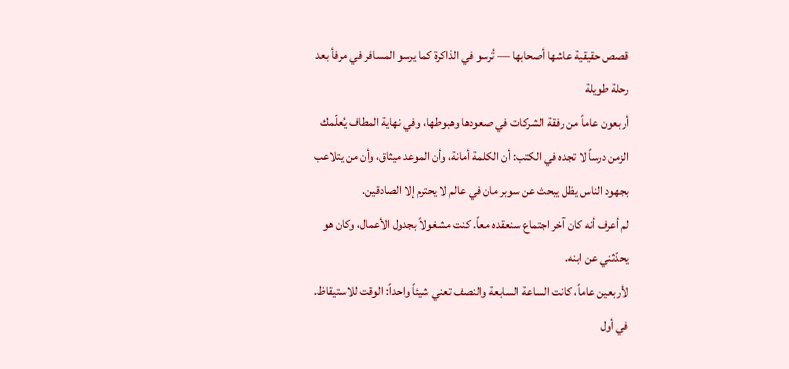قصص حقيقية عاشها أصحابها — تُرسو في الذاكرة كما يرسو المسافر في مرفأ بعد رحلة طويلة
أربعون عاماً من رفقة الشركات في صعودها وهبوطها، وفي نهاية المطاف يُعلّمك الزمن درساً لا تجده في الكتب: أن الكلمة أمانة، وأن الموعد ميثاق، وأن من يتلاعب بجهود الناس يظل يبحث عن سوبر مان في عالم لا يحترم إلا الصادقين.
لم أعرف أنه كان آخر اجتماع سنعقده معاً. كنت مشغولاً بجدول الأعمال، وكان هو يحدّثني عن ابنه.
لأربعين عاماً، كانت الساعة السابعة والنصف تعني شيئاً واحداً: الوقت للاستيقاظ. في أول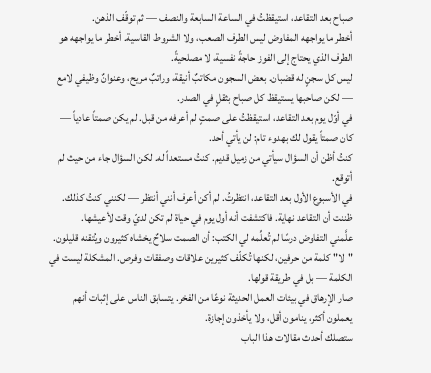صباح بعد التقاعد، استيقظتُ في الساعة السابعة والنصف — ثم توقّف الذهن.
أخطر ما يواجهه المفاوض ليس الطرف الصعب، ولا الشروط القاسية. أخطر ما يواجهه هو الطرف الذي يحتاج إلى الفوز حاجةً نفسية، لا مصلحيةً.
ليس كل سجنٍ له قضبان. بعض السجون مكاتبٌ أنيقة، وراتبٌ مريح، وعنوانٌ وظيفي لامع — لكن صاحبها يستيقظ كل صباح بثقلٍ في الصدر.
في أوّل يوم بعد التقاعد، استيقظتُ على صمتٍ لم أعرفه من قبل. لم يكن صمتاً عادياً — كان صمتاً يقول لك بهدوء تام: لن يأتي أحد.
كنتُ أظن أن السؤال سيأتي من زميل قديم. كنتُ مستعداً له. لكن السؤال جاء من حيث لم أتوقع.
في الأسبوع الأول بعد التقاعد، انتظرتُ. لم أكن أعرف أنني أنتظر — لكنني كنتُ كذلك.
ظننت أن التقاعد نهاية. فاكتشفت أنه أول يوم في حياة لم تكن لديّ وقت لأعيشها.
علَّمني التفاوض درسًا لم تُعلِّمه لي الكتب: أن الصمت سلاحٌ يخشاه كثيرون ويُتقنه قليلون.
"لا" كلمة من حرفين، لكنها تُكلّف كثيرين علاقات وصفقات وفرص. المشكلة ليست في الكلمة — بل في طريقة قولها.
صار الإرهاق في بيئات العمل الحديثة نوعًا من الفخر. يتسابق الناس على إثبات أنهم يعملون أكثر، ينامون أقل، ولا يأخذون إجازة.
ستصلك أحدث مقالات هذا الباب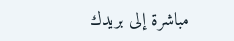مباشرة إلى بريدك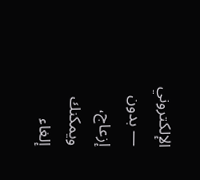الإلكتروني — بدون إزعاج، ويمكنك إلغاء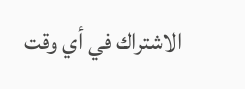الاشتراك في أي وقت